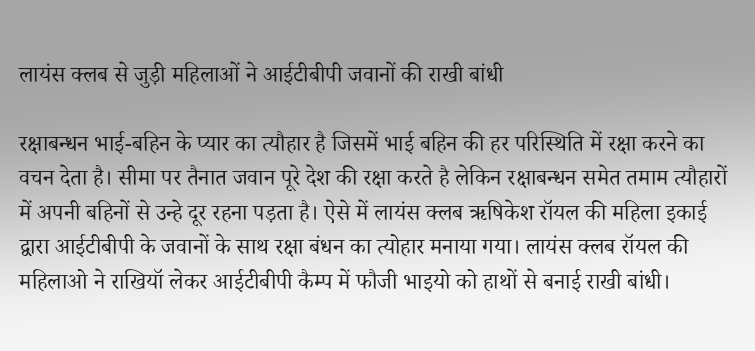लायंस क्लब से जुड़ी महिलाओं ने आईटीबीपी जवानों की राखी बांधी

रक्षाबन्धन भाई-बहिन के प्यार का त्यौहार है जिसमें भाई बहिन की हर परिस्थिति में रक्षा करने का वचन देता है। सीमा पर तैनात जवान पूरे देश की रक्षा करते है लेकिन रक्षाबन्धन समेत तमाम त्यौहारों में अपनी बहिनों से उन्हे दूर रहना पड़ता है। ऐसे में लायंस क्लब ऋषिकेश रॉयल की महिला इकाई द्वारा आईटीबीपी के जवानों के साथ रक्षा बंधन का त्योहार मनाया गया। लायंस क्लब रॉयल की महिलाओ ने राखियॉ लेकर आईटीबीपी कैम्प में फौजी भाइयो को हाथों से बनाई राखी बांधी।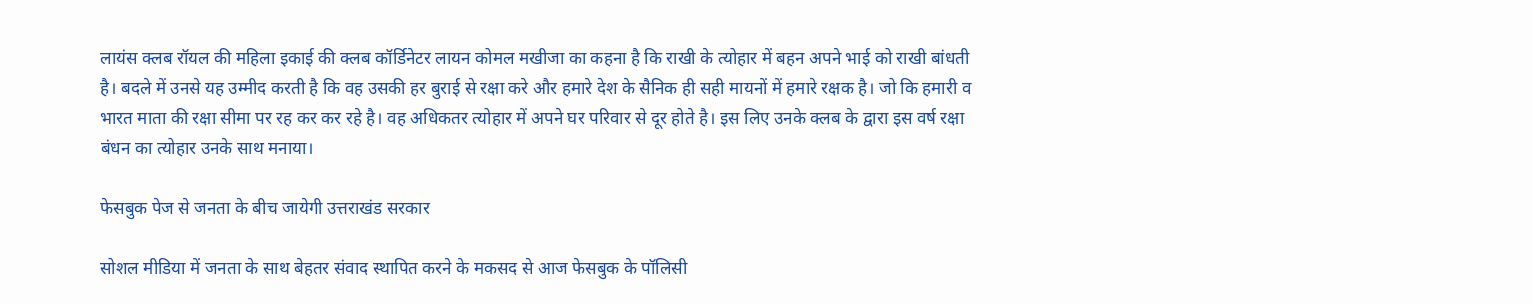लायंस क्लब रॉयल की महिला इकाई की क्लब कॉर्डिनेटर लायन कोमल मखीजा का कहना है कि राखी के त्योहार में बहन अपने भाई को राखी बांधती है। बदले में उनसे यह उम्मीद करती है कि वह उसकी हर बुराई से रक्षा करे और हमारे देश के सैनिक ही सही मायनों में हमारे रक्षक है। जो कि हमारी व भारत माता की रक्षा सीमा पर रह कर कर रहे है। वह अधिकतर त्योहार में अपने घर परिवार से दूर होते है। इस लिए उनके क्लब के द्वारा इस वर्ष रक्षा बंधन का त्योहार उनके साथ मनाया।

फेसबुक पेज से जनता के बीच जायेगी उत्तराखंड सरकार

सोशल मीडिया में जनता के साथ बेहतर संवाद स्थापित करने के मकसद से आज फेसबुक के पॉलिसी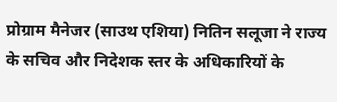प्रोग्राम मैनेजर (साउथ एशिया) नितिन सलूजा ने राज्य के सचिव और निदेशक स्तर के अधिकारियों के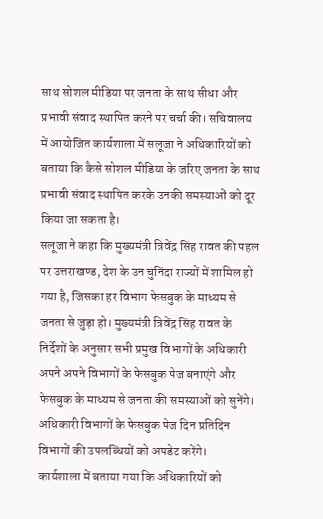साथ सोशल मीडिया पर जनता के साथ सीधा और प्रभावी संवाद स्थापित करने पर चर्चा की। सचिवालय में आयोजित कार्यशाला में सलूजा ने अधिकारियों को बताया कि कैसे सोशल मीडिया के जरिए जनता के साथ प्रभावी संवाद स्थापित करके उनकी समस्याओं को दूर किया जा सकता है।
सलूजा ने कहा कि मुख्यमंत्री त्रिवेंद्र सिंह रावत की पहल पर उत्तराखण्ड, देश के उन चुनिंदा राज्यों में शामिल हो गया है, जिसका हर विभाग फेसबुक के माध्यम से जनता से जुड़ा हो। मुख्यमंत्री त्रिवेंद्र सिंह रावत के निर्देशों के अनुसार सभी प्रमुख विभागों के अधिकारी अपने अपने विभागों के फेसबुक पेज बनाएंगे और फेसबुक के माध्यम से जनता की समस्याओं को सुनेंगे। अधिकारी विभागों के फेसबुक पेज दिन प्रतिदिन विभागों की उपलब्धियों को अपडेट करेंगे।
कार्यशाला में बताया गया कि अधिकारियों को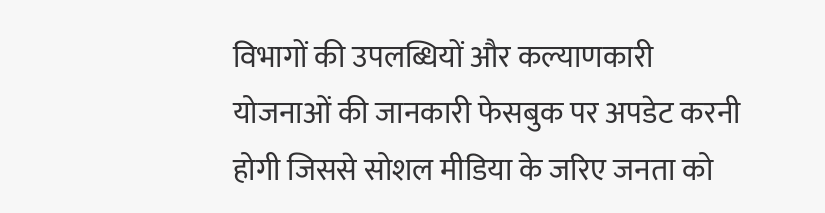विभागों की उपलब्धियों और कल्याणकारी योजनाओं की जानकारी फेसबुक पर अपडेट करनी होगी जिससे सोशल मीडिया के जरिए जनता को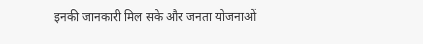इनकी जानकारी मिल सके और जनता योजनाओं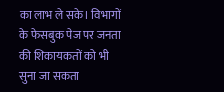का लाभ ले सके। विभागों के फेसबुक पेज पर जनता की शिकायकतों को भी सुना जा सकता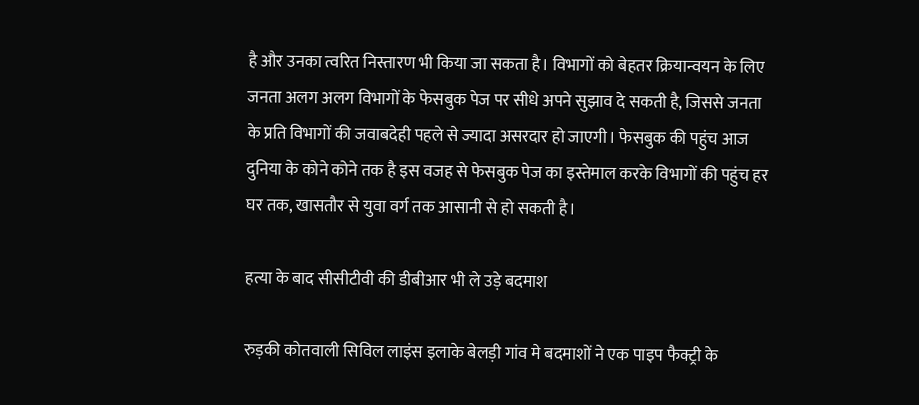है और उनका त्वरित निस्तारण भी किया जा सकता है। विभागों को बेहतर क्रियान्वयन के लिए जनता अलग अलग विभागों के फेसबुक पेज पर सीधे अपने सुझाव दे सकती है, जिससे जनता के प्रति विभागों की जवाबदेही पहले से ज्यादा असरदार हो जाएगी। फेसबुक की पहुंच आज दुनिया के कोने कोने तक है इस वजह से फेसबुक पेज का इस्तेमाल करके विभागों की पहुंच हर घर तक, खासतौर से युवा वर्ग तक आसानी से हो सकती है।

हत्या के बाद सीसीटीवी की डीबीआर भी ले उड़े बदमाश

रुड़की कोतवाली सिविल लाइंस इलाके बेलड़ी गांव मे बदमाशों ने एक पाइप फैक्ट्री के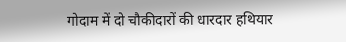गोदाम में दो चौकीदारों की धारदार हथियार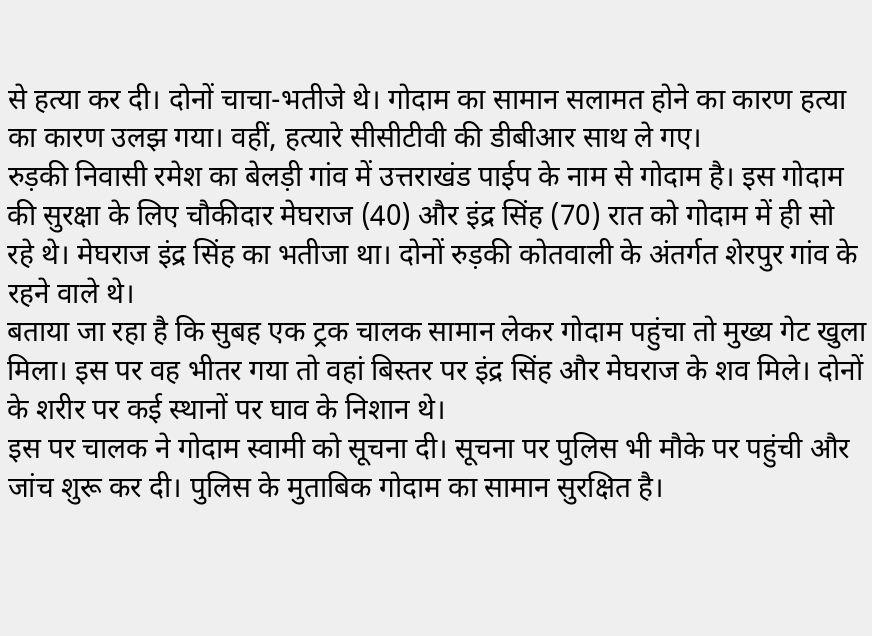से हत्या कर दी। दोनों चाचा-भतीजे थे। गोदाम का सामान सलामत होने का कारण हत्या का कारण उलझ गया। वहीं, हत्यारे सीसीटीवी की डीबीआर साथ ले गए।
रुड़की निवासी रमेश का बेलड़ी गांव में उत्तराखंड पाईप के नाम से गोदाम है। इस गोदाम की सुरक्षा के लिए चौकीदार मेघराज (40) और इंद्र सिंह (70) रात को गोदाम में ही सो रहे थे। मेघराज इंद्र सिंह का भतीजा था। दोनों रुड़की कोतवाली के अंतर्गत शेरपुर गांव के रहने वाले थे।
बताया जा रहा है कि सुबह एक ट्रक चालक सामान लेकर गोदाम पहुंचा तो मुख्य गेट खुला मिला। इस पर वह भीतर गया तो वहां बिस्तर पर इंद्र सिंह और मेघराज के शव मिले। दोनों के शरीर पर कई स्थानों पर घाव के निशान थे।
इस पर चालक ने गोदाम स्वामी को सूचना दी। सूचना पर पुलिस भी मौके पर पहुंची और जांच शुरू कर दी। पुलिस के मुताबिक गोदाम का सामान सुरक्षित है।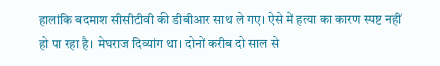हालांकि बदमाश सीसीटीवी की डीबीआर साथ ले गए। ऐसे में हत्या का कारण स्पष्ट नहीं हो पा रहा है। मेघराज दिव्यांग था। दोनों करीब दो साल से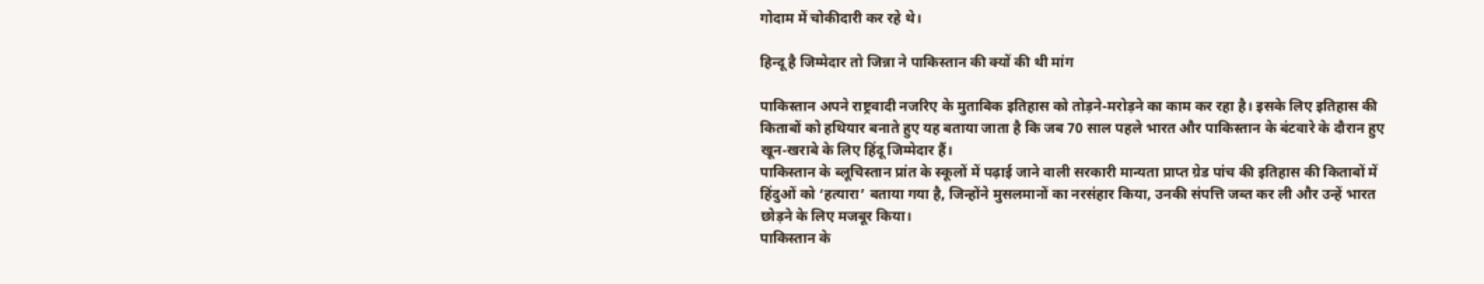गोदाम में चोकीदारी कर रहे थे।

हिन्दू है जिम्मेदार तो जिन्ना ने पाकिस्तान की क्यों की थी मांग

पाकिस्तान अपने राष्ट्रवादी नजरिए के मुताबिक इतिहास को तोड़ने-मरोड़ने का काम कर रहा है। इसके लिए इतिहास की किताबों को हथियार बनाते हुए यह बताया जाता है कि जब 70 साल पहले भारत और पाकिस्तान के बंटवारे के दौरान हुए खून-खराबे के लिए हिंदू जिम्मेदार हैं।
पाकिस्तान के ब्लूचिस्तान प्रांत के स्कूलों में पढ़ाई जाने वाली सरकारी मान्यता प्राप्त ग्रेड पांच की इतिहास की किताबों में हिंदुओं को ‘हत्यारा’ बताया गया है, जिन्होंने मुसलमानों का नरसंहार किया, उनकी संपत्ति जब्त कर ली और उन्हें भारत छोड़ने के लिए मजबूर किया।
पाकिस्तान के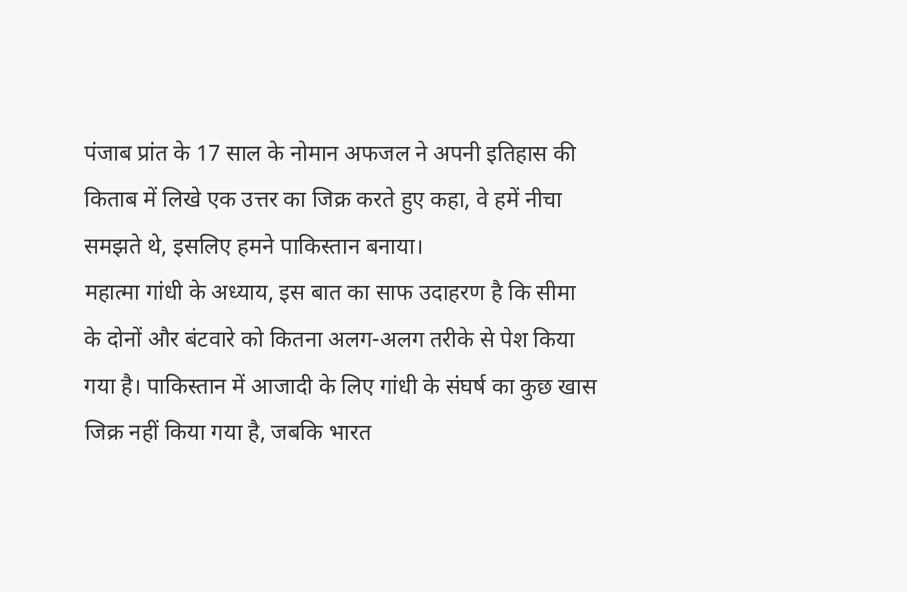पंजाब प्रांत के 17 साल के नोमान अफजल ने अपनी इतिहास की किताब में लिखे एक उत्तर का जिक्र करते हुए कहा, वे हमें नीचा समझते थे, इसलिए हमने पाकिस्तान बनाया।
महात्मा गांधी के अध्याय, इस बात का साफ उदाहरण है कि सीमा के दोनों और बंटवारे को कितना अलग-अलग तरीके से पेश किया गया है। पाकिस्तान में आजादी के लिए गांधी के संघर्ष का कुछ खास जिक्र नहीं किया गया है, जबकि भारत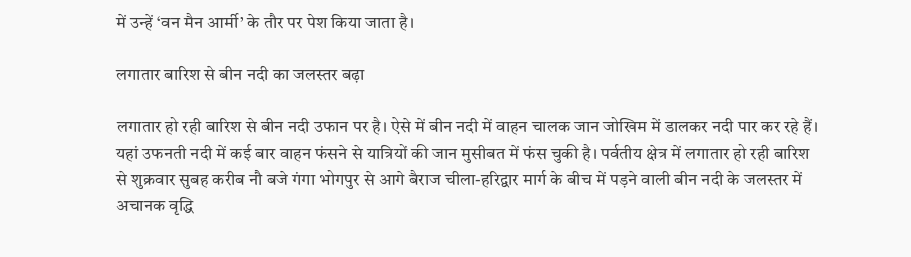में उन्हें ‘वन मैन आर्मी’ के तौर पर पेश किया जाता है।

लगातार बारिश से बीन नदी का जलस्तर बढ़ा

लगातार हो रही बारिश से बीन नदी उफान पर है। ऐसे में बीन नदी में वाहन चालक जान जोखिम में डालकर नदी पार कर रहे हैं। यहां उफनती नदी में कई बार वाहन फंसने से यात्रियों की जान मुसीबत में फंस चुकी है। पर्वतीय क्षेत्र में लगातार हो रही बारिश से शुक्रवार सुबह करीब नौ बजे गंगा भोगपुर से आगे बैराज चीला-हरिद्वार मार्ग के बीच में पड़ने वाली बीन नदी के जलस्तर में अचानक वृद्धि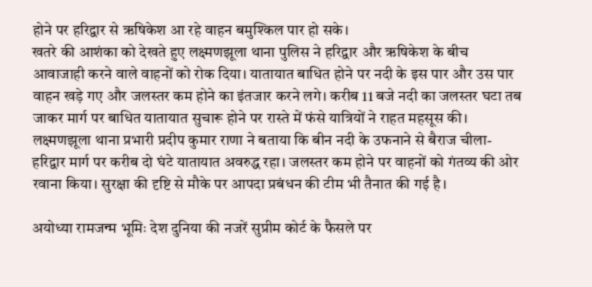होने पर हरिद्वार से ऋषिकेश आ रहे वाहन बमुश्किल पार हो सके।
खतरे की आशंका को देखते हुए लक्ष्मणझूला थाना पुलिस ने हरिद्वार और ऋषिकेश के बीच आवाजाही करने वाले वाहनों को रोक दिया। यातायात बाधित होने पर नदी के इस पार और उस पार वाहन खड़े गए और जलस्तर कम होने का इंतजार करने लगे। करीब 11 बजे नदी का जलस्तर घटा तब जाकर मार्ग पर बाधित यातायात सुचारू होने पर रास्ते में फंसे यात्रियों ने राहत महसूस की। लक्ष्मणझूला थाना प्रभारी प्रदीप कुमार राणा ने बताया कि बीन नदी के उफनाने से बैराज चीला-हरिद्वार मार्ग पर करीब दो घंटे यातायात अवरुद्ध रहा। जलस्तर कम होने पर वाहनों को गंतव्य की ओर रवाना किया। सुरक्षा की दृष्टि से मौके पर आपदा प्रबंधन की टीम भी तैनात की गई है।

अयोध्या रामजन्म भूमिः देश दुनिया की नजरें सुप्रीम कोर्ट के फैसले पर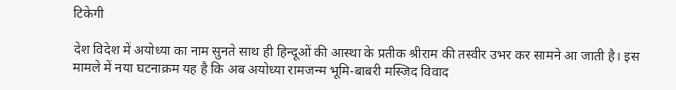टिकेगी

देश विदेश में अयोध्या का नाम सुनते साथ ही हिन्दूओं की आस्था के प्रतीक श्रीराम की तस्वीर उभर कर सामने आ जाती है। इस मामले में नया घटनाक्रम यह है कि अब अयोध्या रामजन्म भूमि-बाबरी मस्जिद विवाद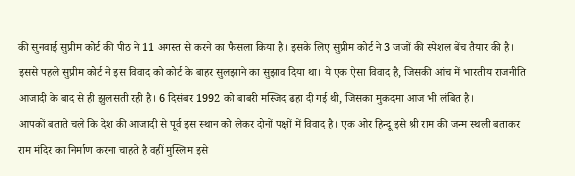की सुनवाई सुप्रीम कोर्ट की पीठ ने 11 अगस्त से करने का फैसला किया है। इसके लिए सुप्रीम कोर्ट ने 3 जजों की स्पेशल बेंच तैयार की है। इससे पहले सुप्रीम कोर्ट ने इस विवाद को कोर्ट के बाहर सुलझाने का सुझाव दिया था। ये एक ऐसा विवाद है, जिसकी आंच में भारतीय राजनीति आजादी के बाद से ही झुलसती रही है। 6 दिसंबर 1992 को बाबरी मस्जिद ढहा दी गई थी, जिसका मुकदमा आज भी लंबित है।
आपकों बताते चले कि देश की आजादी से पूर्व इस स्थान को लेकर दोनों पक्षों में विवाद है। एक ओर हिन्दू इसे श्री राम की जन्म स्थली बताकर राम मंदिर का निर्माण करना चाहते है वहीं मुस्लिम इसे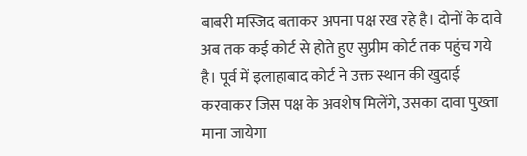बाबरी मस्जिद बताकर अपना पक्ष रख रहे है। दोनों के दावे अब तक कई कोर्ट से होते हुए सुप्रीम कोर्ट तक पहुंच गये है। पूर्व में इलाहाबाद कोर्ट ने उक्त स्थान की खुदाई करवाकर जिस पक्ष के अवशेष मिलेंगे, उसका दावा पुख्ता माना जायेगा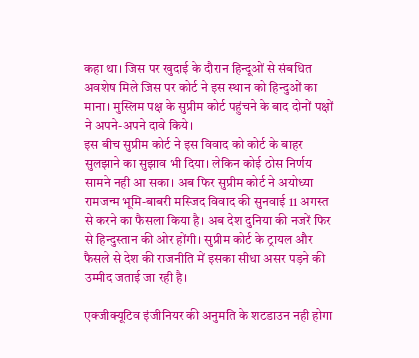कहा था। जिस पर खुदाई के दौरान हिन्दूओं से संबधित अवशेष मिले जिस पर कोर्ट ने इस स्थान को हिन्दुओं का माना। मुस्लिम पक्ष के सुप्रीम कोर्ट पहुंचने के बाद दोनों पक्षों ने अपने-अपने दावे किये।
इस बीच सुप्रीम कोर्ट ने इस विवाद को कोर्ट के बाहर सुलझाने का सुझाव भी दिया। लेकिन कोई ठोस निर्णय सामने नही आ सका। अब फिर सुप्रीम कोर्ट ने अयोध्या रामजन्म भूमि-बाबरी मस्जिद विवाद की सुनवाई 11 अगस्त से करने का फैसला किया है। अब देश दुनिया की नजरें फिर से हिन्दुस्तान की ओर होंगी। सुप्रीम कोर्ट के ट्रायल और फैसले से देश की राजनीति में इसका सीधा असर पड़ने की उम्मीद जताई जा रही है।

एक्जीक्यूटिव इंजीनियर की अनुमति के शटडाउन नही होगा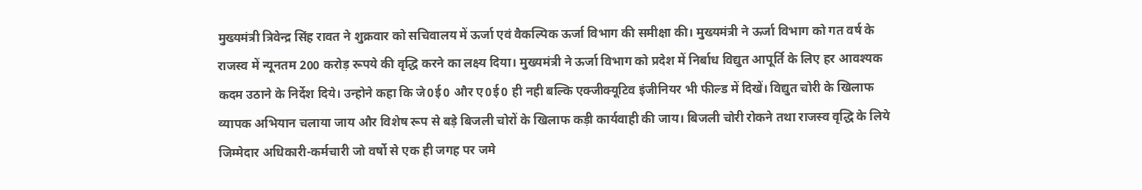मुख्यमंत्री त्रिवेन्द्र सिंह रावत ने शुक्रवार को सचिवालय में ऊर्जा एवं वैकल्पिक ऊर्जा विभाग की समीक्षा की। मुख्यमंत्री ने ऊर्जा विभाग को गत वर्ष के राजस्व में न्यूनतम 200 करोड़ रूपये की वृद्धि करने का लक्ष्य दिया। मुख्यमंत्री ने ऊर्जा विभाग को प्रदेश में निर्बाध विद्युत आपूर्ति के लिए हर आवश्यक कदम उठाने के निर्देश दिये। उन्होने कहा कि जे0ई0 और ए0ई0 ही नही बल्कि एक्जीक्यूटिव इंजीनियर भी फील्ड में दिखें। विद्युत चोरी के खिलाफ व्यापक अभियान चलाया जाय और विशेष रूप से बड़े बिजली चोरों के खिलाफ कड़ी कार्यवाही की जाय। बिजली चोरी रोकने तथा राजस्व वृद्धि के लिये जिम्मेदार अधिकारी-कर्मचारी जो वर्षो से एक ही जगह पर जमे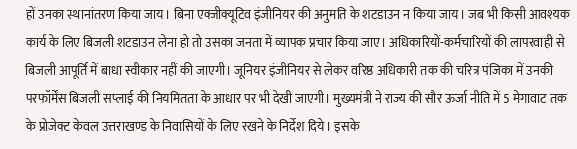हों उनका स्थानांतरण किया जाय। बिना एक्जीक्यूटिव इंजीनियर की अनुमति के शटडाउन न किया जाय। जब भी किसी आवश्यक कार्य के लिए बिजली शटडाउन लेना हो तो उसका जनता में व्यापक प्रचार किया जाए। अधिकारियों-कर्मचारियों की लापरवाही से बिजली आपूर्ति में बाधा स्वीकार नहीं की जाएगी। जूनियर इंजीनियर से लेकर वरिष्ठ अधिकारी तक की चरित्र पंजिका में उनकी परफॉर्मेंस बिजली सप्लाई की नियमितता के आधार पर भी देखी जाएगी। मुख्यमंत्री ने राज्य की सौर ऊर्जा नीति में 5 मेगावाट तक के प्रोजेक्ट केवल उत्तराखण्ड के निवासियों के लिए रखने के निर्देश दिये। इसके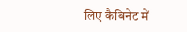लिए कैबिनेट में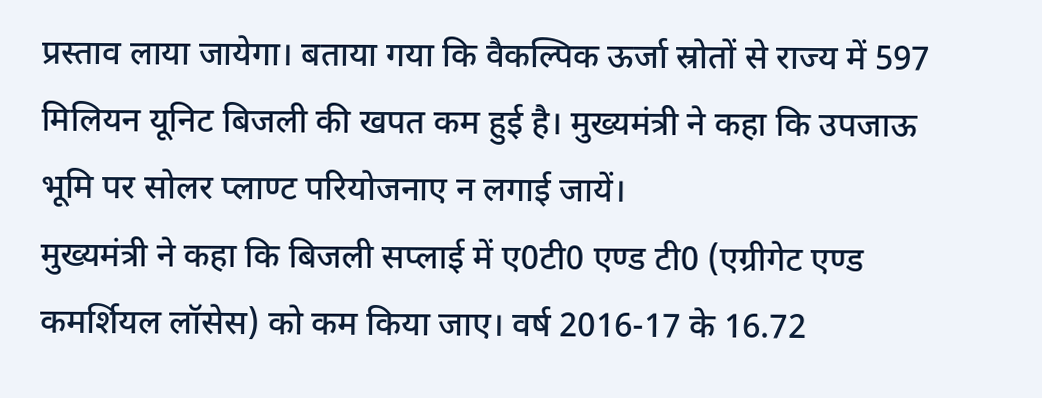प्रस्ताव लाया जायेगा। बताया गया कि वैकल्पिक ऊर्जा स्रोतों से राज्य में 597 मिलियन यूनिट बिजली की खपत कम हुई है। मुख्यमंत्री ने कहा कि उपजाऊ भूमि पर सोलर प्लाण्ट परियोजनाए न लगाई जायें।
मुख्यमंत्री ने कहा कि बिजली सप्लाई में ए0टी0 एण्ड टी0 (एग्रीगेट एण्ड कमर्शियल लॉसेस) को कम किया जाए। वर्ष 2016-17 के 16.72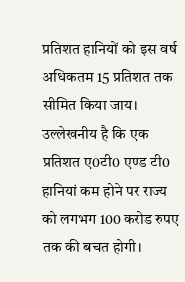प्रतिशत हानियों को इस वर्ष अधिकतम 15 प्रतिशत तक सीमित किया जाय। उल्लेखनीय है कि एक प्रतिशत ए0टी0 एण्ड टी0 हानियां कम होने पर राज्य को लगभग 100 करोड रुपए तक की बचत होगी।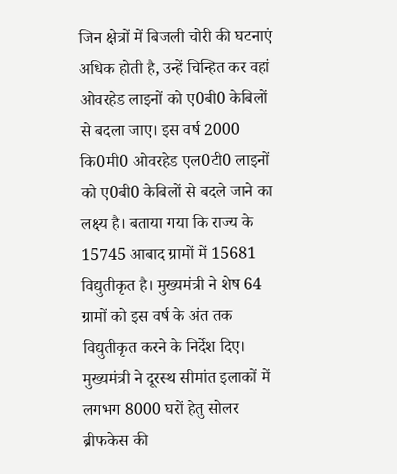जिन क्षेत्रों में बिजली चोरी की घटनाएं अधिक होती है, उन्हें चिन्हित कर वहां ओवरहेड लाइनों को ए0बी0 केबिलों से बदला जाए। इस वर्ष 2000 कि0मी0 ओवरहेड एल0टी0 लाइनों को ए0बी0 केबिलों से बदले जाने का लक्ष्य है। बताया गया कि राज्य के 15745 आबाद ग्रामों में 15681 विद्युतीकृत है। मुख्यमंत्री ने शेष 64 ग्रामों को इस वर्ष के अंत तक विद्युतीकृत करने के निर्देश दिए। मुख्यमंत्री ने दूरस्थ सीमांत इलाकों में लगभग 8000 घरों हेतु सोलर ब्रीफकेस की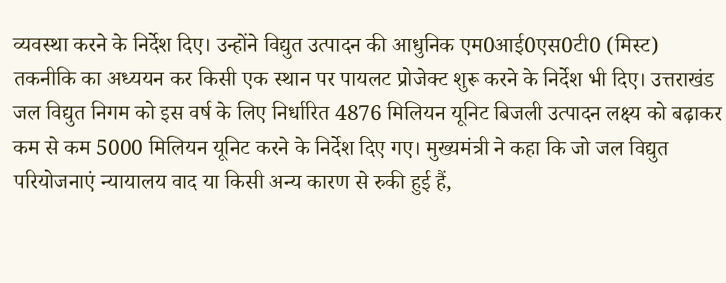व्यवस्था करने के निर्देश दिए। उन्होंने विद्युत उत्पादन की आधुनिक एम0आई0एस0टी0 (मिस्ट) तकनीकि का अध्ययन कर किसी एक स्थान पर पायलट प्रोजेक्ट शुरू करने के निर्देश भी दिए। उत्तराखंड जल विद्युत निगम को इस वर्ष के लिए निर्धारित 4876 मिलियन यूनिट बिजली उत्पादन लक्ष्य को बढ़ाकर कम से कम 5000 मिलियन यूनिट करने के निर्देश दिए गए। मुख्यमंत्री ने कहा कि जो जल विद्युत परियोजनाएं न्यायालय वाद या किसी अन्य कारण से रुकी हुई हैं,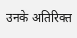उनके अतिरिक्त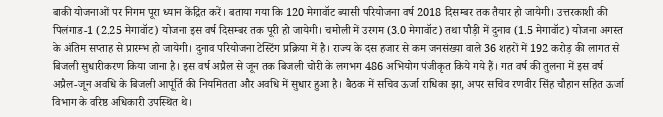बाकी योजनाओं पर निगम पूरा ध्यान केंद्रित करें। बताया गया कि 120 मेगावॉट ब्यासी परियोजना वर्ष 2018 दिसम्बर तक तैयार हो जायेगी। उत्तरकाशी की पिलंगाड-1 (2.25 मेगावॉट) योजना इस वर्ष दिसम्बर तक पूरी हो जायेगी। चमोली में उरगम (3.0 मेगावॉट) तथा पौड़ी में दुनाव (1.5 मेगावॉट) योजना अगस्त के अंतिम सप्ताह से प्रारम्भ हो जायेगी। दुनाव परियोजना टेस्टिंग प्रक्रिया में है। राज्य के दस हजार से कम जनसंख्या वाले 36 शहरों में 192 करोड़ की लागत से बिजली सुधारीकरण किया जाना है। इस वर्ष अप्रैल से जून तक बिजली चोरी के लगभग 486 अभियोग पंजीकृत किये गये हैं। गत वर्ष की तुलना में इस वर्ष अप्रैल-जून अवधि के बिजली आपूर्ति की नियमितता और अवधि में सुधार हुआ है। बैठक में सचिव ऊर्जा राधिका झा, अपर सचिव रणवीर सिंह चौहान सहित ऊर्जा विभाग के वरिष्ठ अधिकारी उपस्थित थे।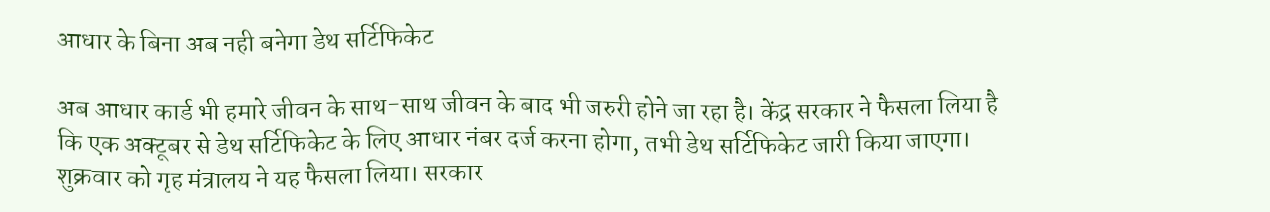आधार के बिना अब नही बनेगा डेथ सर्टिफिकेट

अब आधार कार्ड भी हमारे जीवन के साथ-साथ जीवन के बाद भी जरुरी होने जा रहा है। केंद्र सरकार ने फैसला लिया है कि एक अक्टूबर से डेथ सर्टिफिकेट के लिए आधार नंबर दर्ज करना होगा, तभी डेथ सर्टिफिकेट जारी किया जाएगा। शुक्रवार को गृह मंत्रालय ने यह फैसला लिया। सरकार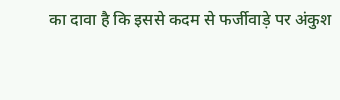का दावा है कि इससे कदम से फर्जीवाड़े पर अंकुश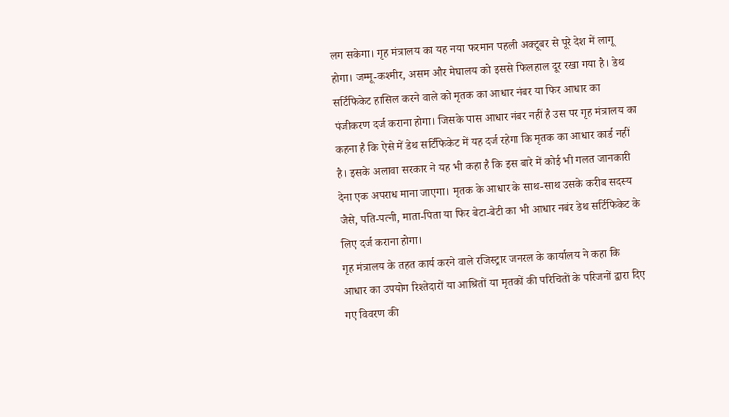लग सकेगा। गृह मंत्रालय का यह नया फरमान पहली अक्टूबर से पूरे देश में लागू होगा। जम्मू-कश्मीर, असम और मेघालय को इससे फिलहाल दूर रखा गया है। डेथ सर्टिफिकेट हासिल करने वाले को मृतक का आधार नंबर या फिर आधार का पंजीकरण दर्ज कराना होगा। जिसके पास आधार नंबर नहीं है उस पर गृह मंत्रालय का कहना है कि ऐसे में डेथ सर्टिफिकेट में यह दर्ज रहेगा कि मृतक का आधार कार्ड नहीं है। इसके अलावा सरकार ने यह भी कहा है कि इस बारे में कोई भी गलत जानकारी देना एक अपराध माना जाएगा। मृतक के आधार के साथ-साथ उसके करीब सदस्य जैसे, पति-पत्नी, माता-पिता या फिर बेटा-बेटी का भी आधार नबंर डेथ सर्टिफिकेट के लिए दर्ज कराना होगा।
गृह मंत्रालय के तहत कार्य करने वाले रजिस्ट्रार जनरल के कार्यालय ने कहा कि आधार का उपयोग रिश्तेदारों या आश्रितों या मृतकों की परिचितों के परिजनों द्वारा दिए गए विवरण की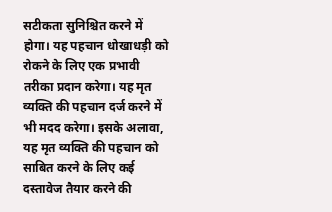सटीकता सुनिश्चित करने में होगा। यह पहचान धोखाधड़ी को रोकने के लिए एक प्रभावी तरीका प्रदान करेगा। यह मृत व्यक्ति की पहचान दर्ज करने में भी मदद करेगा। इसके अलावा, यह मृत व्यक्ति की पहचान को साबित करने के लिए कई दस्तावेज तैयार करने की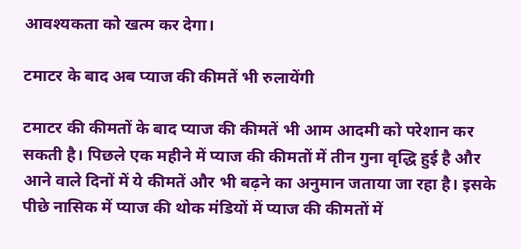आवश्यकता को खत्म कर देगा।

टमाटर के बाद अब प्याज की कीमतें भी रुलायेंगी

टमाटर की कीमतों के बाद प्याज की कीमतें भी आम आदमी को परेशान कर सकती है। पिछले एक महीने में प्याज की कीमतों में तीन गुना वृद्धि हुई है और आने वाले दिनों में ये कीमतें और भी बढ़ने का अनुमान जताया जा रहा है। इसके पीछे नासिक में प्याज की थोक मंडियों में प्याज की कीमतों में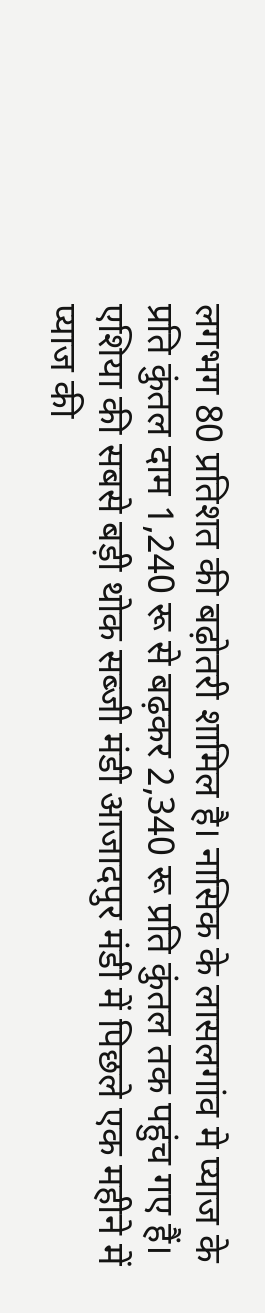लगभग 80 प्रतिशत की बढ़ोतरी शामिल है। नासिक के लासलगांव मे प्याज के प्रति कुंतल दाम 1,240 रू से बढ़कर 2,340 रू प्रति कुंतल तक पहुंच गए हैं।
एशिया की सबसे बड़ी थोक सब्जी मंडी आजादपुर मंडी में पिछले एक महीने में प्याज की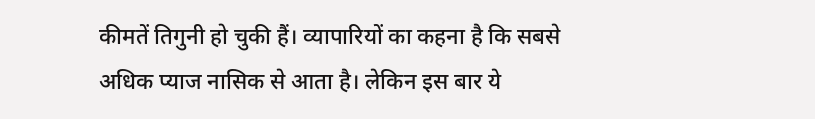कीमतें तिगुनी हो चुकी हैं। व्यापारियों का कहना है कि सबसे अधिक प्याज नासिक से आता है। लेकिन इस बार ये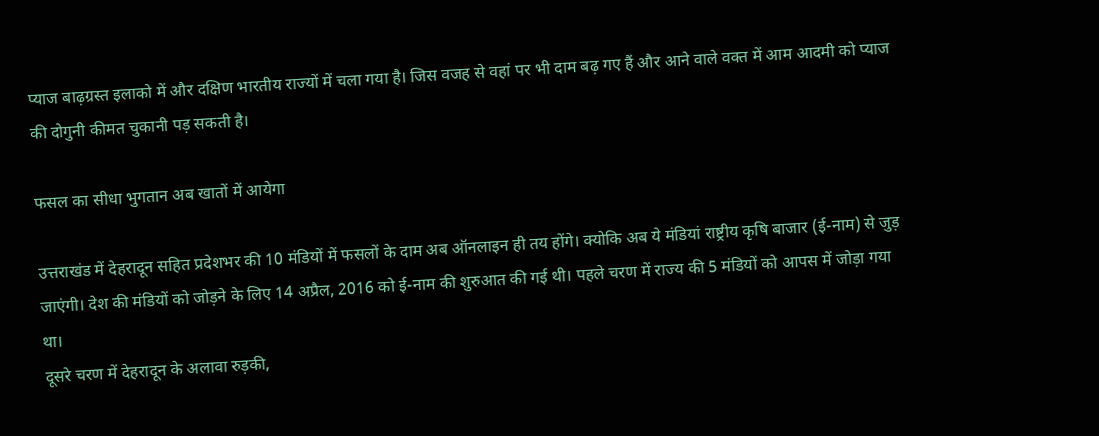प्याज बाढ़ग्रस्त इलाको में और दक्षिण भारतीय राज्यों में चला गया है। जिस वजह से वहां पर भी दाम बढ़ गए हैं और आने वाले वक्त में आम आदमी को प्याज की दोगुनी कीमत चुकानी पड़ सकती है।

फसल का सीधा भुगतान अब खातों में आयेगा

उत्तराखंड में देहरादून सहित प्रदेशभर की 10 मंडियों में फसलों के दाम अब ऑनलाइन ही तय होंगे। क्योकि अब ये मंडियां राष्ट्रीय कृषि बाजार (ई-नाम) से जुड़ जाएंगी। देश की मंडियों को जोड़ने के लिए 14 अप्रैल, 2016 को ई-नाम की शुरुआत की गई थी। पहले चरण में राज्य की 5 मंडियों को आपस में जोड़ा गया था।
दूसरे चरण में देहरादून के अलावा रुड़की,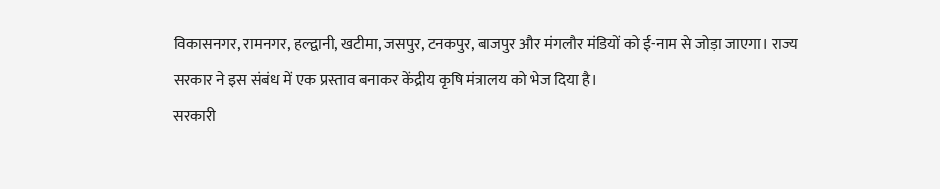विकासनगर, रामनगर, हल्द्वानी, खटीमा, जसपुर, टनकपुर, बाजपुर और मंगलौर मंडियों को ई-नाम से जोड़ा जाएगा। राज्य सरकार ने इस संबंध में एक प्रस्ताव बनाकर केंद्रीय कृषि मंत्रालय को भेज दिया है।
सरकारी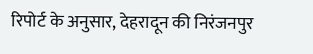रिपोर्ट के अनुसार, देहरादून की निरंजनपुर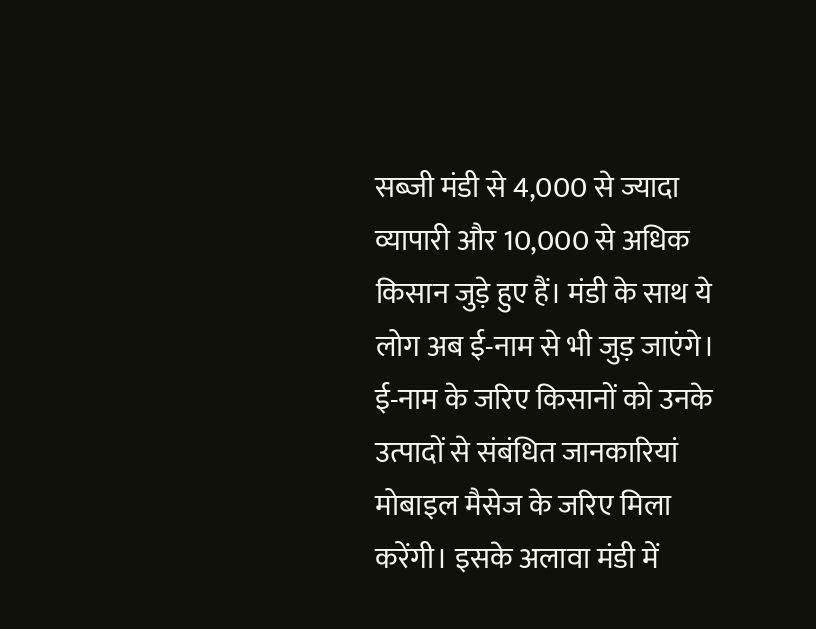सब्जी मंडी से 4,000 से ज्यादा व्यापारी और 10,000 से अधिक किसान जुड़े हुए हैं। मंडी के साथ ये लोग अब ई-नाम से भी जुड़ जाएंगे। ई-नाम के जरिए किसानों को उनके उत्पादों से संबंधित जानकारियां मोबाइल मैसेज के जरिए मिला करेंगी। इसके अलावा मंडी में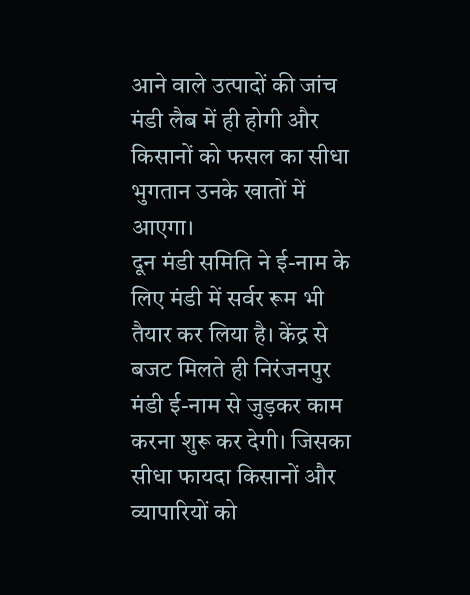आने वाले उत्पादों की जांच मंडी लैब में ही होगी और किसानों को फसल का सीधा भुगतान उनके खातों में आएगा।
दून मंडी समिति ने ई-नाम के लिए मंडी में सर्वर रूम भी तैयार कर लिया है। केंद्र से बजट मिलते ही निरंजनपुर मंडी ई-नाम से जुड़कर काम करना शुरू कर देगी। जिसका सीधा फायदा किसानों और व्यापारियों को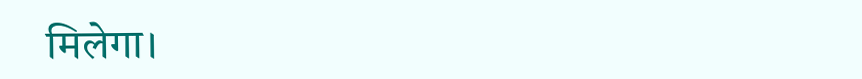मिलेगा।